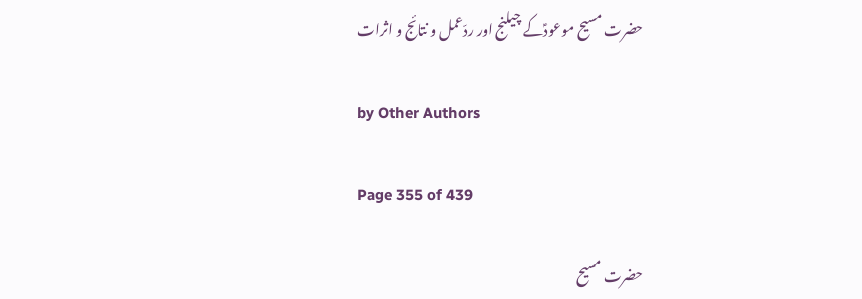حضرت مسیح موعودؑکے چیلنج اور ردّعمل و نتائج و اثرات

by Other Authors

Page 355 of 439

حضرت مسیح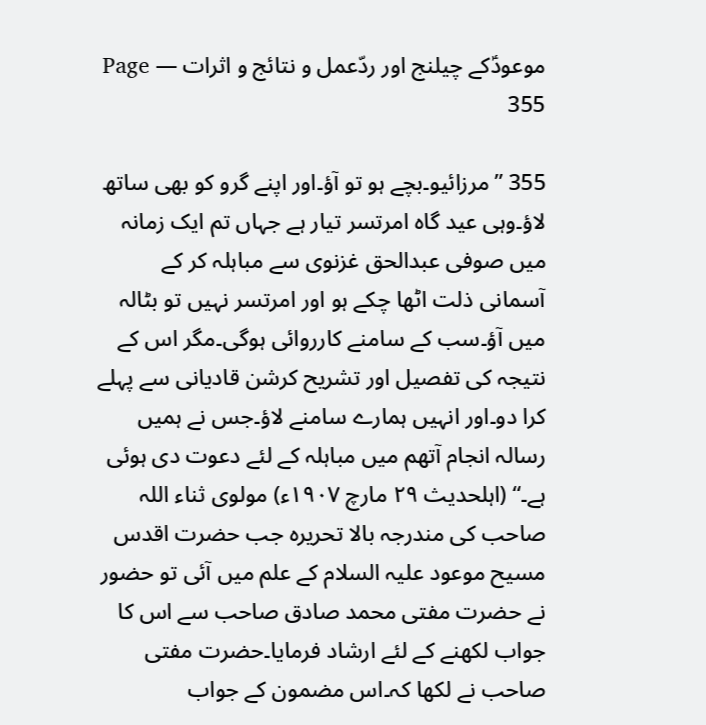موعودؑکے چیلنج اور ردّعمل و نتائج و اثرات — Page 355

355 ”مرزائیو۔بچے ہو تو آؤ۔اور اپنے گرو کو بھی ساتھ لاؤ۔وہی عید گاہ امرتسر تیار ہے جہاں تم ایک زمانہ میں صوفی عبدالحق غزنوی سے مباہلہ کر کے آسمانی ذلت اٹھا چکے ہو اور امرتسر نہیں تو بٹالہ میں آؤ۔سب کے سامنے کارروائی ہوگی۔مگر اس کے نتیجہ کی تفصیل اور تشریح کرشن قادیانی سے پہلے کرا دو۔اور انہیں ہمارے سامنے لاؤ۔جس نے ہمیں رسالہ انجام آتھم میں مباہلہ کے لئے دعوت دی ہوئی ہے۔“ (اہلحدیث ۲۹ مارچ ۱۹۰۷ء) مولوی ثناء اللہ صاحب کی مندرجہ بالا تحریرہ جب حضرت اقدس مسیح موعود علیہ السلام کے علم میں آئی تو حضور نے حضرت مفتی محمد صادق صاحب سے اس کا جواب لکھنے کے لئے ارشاد فرمایا۔حضرت مفتی صاحب نے لکھا کہ۔اس مضمون کے جواب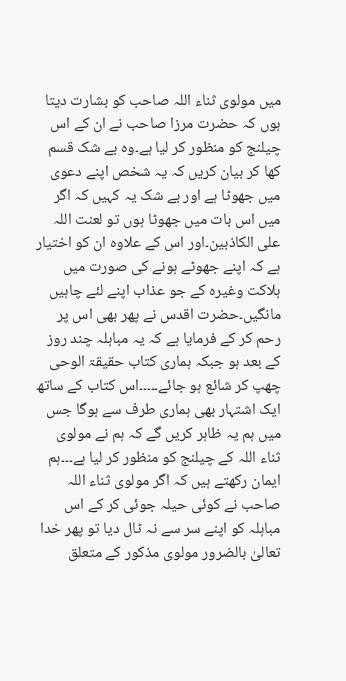میں مولوی ثناء اللہ صاحب کو بشارت دیتا ہوں کہ حضرت مرزا صاحب نے ان کے اس چیلنج کو منظور کر لیا ہے۔وہ بے شک قسم کھا کر بیان کریں کہ یہ شخص اپنے دعوی میں جھوٹا ہے اور بے شک یہ کہیں کہ اگر میں اس بات میں جھوٹا ہوں تو لعنت اللہ علی الکاذبین۔اور اس کے علاوہ ان کو اختیار ہے کہ اپنے جھوٹے ہونے کی صورت میں ہلاکت وغیرہ کے جو عذاب اپنے لئے چاہیں مانگیں۔حضرت اقدس نے پھر بھی اس پر رحم کر کے فرمایا ہے کہ یہ مباہلہ چند روز کے بعد ہو جبکہ ہماری کتاب حقیقۃ الوحی چھپ کر شائع ہو جائے۔۔۔۔۔اس کتاب کے ساتھ ایک اشتہار بھی ہماری طرف سے ہوگا جس میں ہم یہ ظاہر کریں گے کہ ہم نے مولوی ثناء اللہ کے چیلنج کو منظور کر لیا ہے۔۔۔ہم ایمان رکھتے ہیں کہ اگر مولوی ثناء اللہ صاحب نے کوئی حیلہ جوئی کر کے اس مباہلہ کو اپنے سر سے نہ ٹال دیا تو پھر خدا تعالیٰ بالضرور مولوی مذکور کے متعلق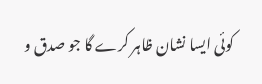کوئی ایسا نشان ظاہر کرے گا جو صدق و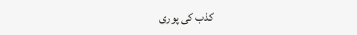کذب کی پوری